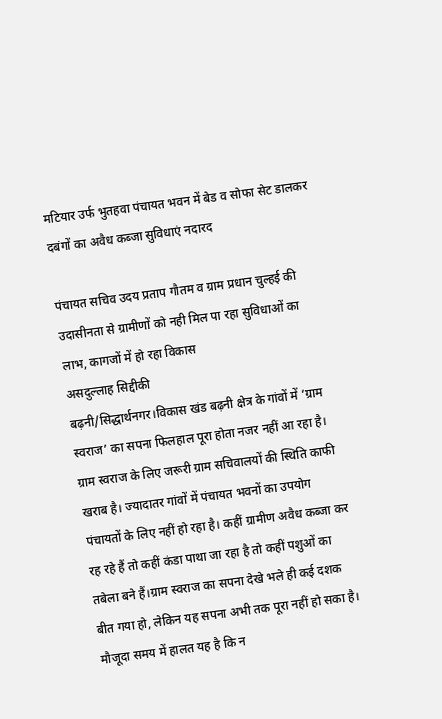मटियार उर्फ भुतहवा पंचायत भवन में बेड व सोफा सेट डालकर दबंगों का अवैध कब्जा सुविधाएं नदारद

पंचायत सचिव उदय प्रताप गौतम व ग्राम प्रधान चुल्हई की उदासीनता से ग्रामीणों को नही मिल पा रहा सुविधाओं का लाभ, कागजों में हो रहा विकास
असदुल्लाह सिद्दीकी
बढ़नी/सिद्धार्थनगर।विकास खंड बढ़नी क्षेत्र के गांवों में ‘ग्राम स्वराज’ का सपना फिलहाल पूरा होता नजर नहीं आ रहा है। ग्राम स्वराज के लिए जरूरी ग्राम सचिवालयों की स्थिति काफी खराब है। ज्यादातर गांवों में पंचायत भवनों का उपयोग पंचायतों के लिए नहीं हो रहा है। कहीं ग्रामीण अवैध कब्जा कर रह रहे हैं तो कहीं कंडा पाथा जा रहा है तो कहीं पशुओं का तबेला बने हैं।ग्राम स्वराज का सपना देखे भले ही कई दशक बीत गया हो, लेकिन यह सपना अभी तक पूरा नहीं हो सका है। मौजूदा समय में हालत यह है कि न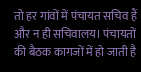तो हर गांवों में पंचायत सचिव हैं और न ही सचिवालय। पंचायतों की बैठक कागजों में हो जाती है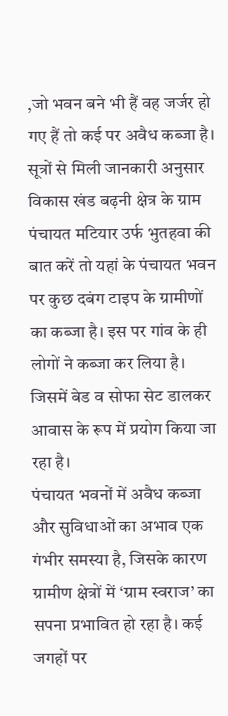,जो भवन बने भी हैं वह जर्जर हो गए हैं तो कई पर अवैध कब्जा है। सूत्रों से मिली जानकारी अनुसार विकास खंड बढ़नी क्षेत्र के ग्राम पंचायत मटियार उर्फ भुतहवा की बात करें तो यहां के पंचायत भवन पर कुछ दबंग टाइप के ग्रामीणों का कब्जा है। इस पर गांव के ही लोगों ने कब्जा कर लिया है। जिसमें बेड व सोफा सेट डालकर आवास के रूप में प्रयोग किया जा रहा है।
पंचायत भवनों में अवैध कब्जा और सुविधाओं का अभाव एक गंभीर समस्या है, जिसके कारण ग्रामीण क्षेत्रों में ‘ग्राम स्वराज’ का सपना प्रभावित हो रहा है। कई जगहों पर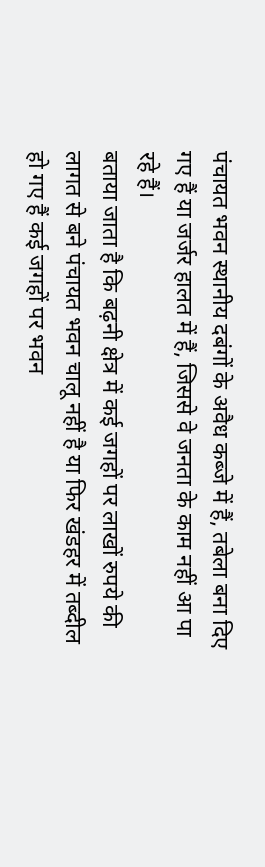पंचायत भवन स्थानीय दबंगों के अवैध कब्जे में हैं, तबेला बना दिए गए हैं या जर्जर हालत में हैं, जिससे वे जनता के काम नहीं आ पा रहे हैं।
बताया जाता है कि बढ़नी क्षेत्र में कई जगहों पर लाखों रुपये की लागत से बने पंचायत भवन चालू नहीं है या फिर खंडहर में तब्दील हो गए हैं कई जगहों पर भवन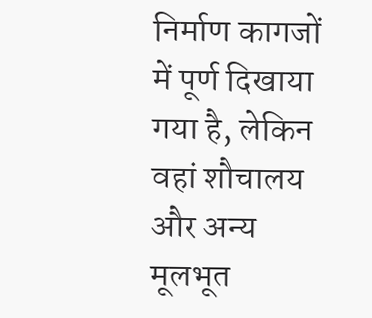निर्माण कागजों में पूर्ण दिखाया गया है, लेकिन वहां शौचालय और अन्य मूलभूत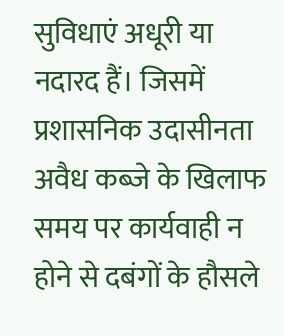सुविधाएं अधूरी या नदारद हैं। जिसमें प्रशासनिक उदासीनता अवैध कब्जे के खिलाफ समय पर कार्यवाही न होने से दबंगों के हौसले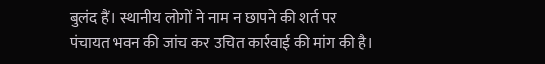बुलंद हैं। स्थानीय लोगों ने नाम न छापने की शर्त पर पंचायत भवन की जांच कर उचित कार्रवाई की मांग की है।